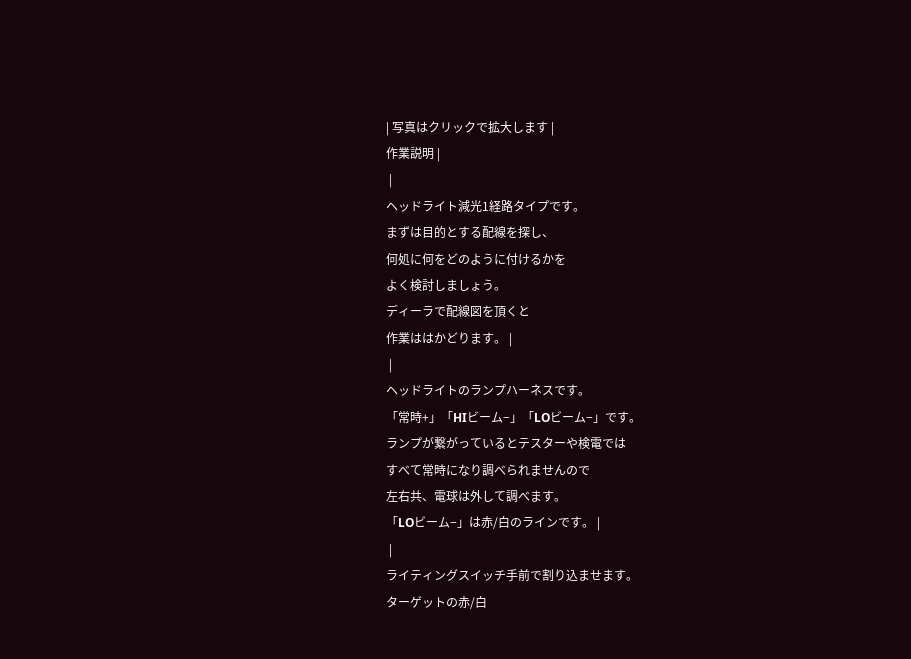| 写真はクリックで拡大します |
作業説明 |
 |
ヘッドライト減光1経路タイプです。
まずは目的とする配線を探し、
何処に何をどのように付けるかを
よく検討しましょう。
ディーラで配線図を頂くと
作業ははかどります。 |
 |
ヘッドライトのランプハーネスです。
「常時+」「HIビーム−」「LOビーム−」です。
ランプが繋がっているとテスターや検電では
すべて常時になり調べられませんので
左右共、電球は外して調べます。
「LOビーム−」は赤/白のラインです。 |
 |
ライティングスイッチ手前で割り込ませます。
ターゲットの赤/白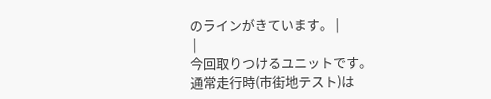のラインがきています。 |
 |
今回取りつけるユニットです。
通常走行時(市街地テスト)は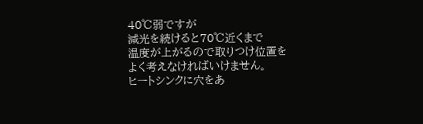40℃弱ですが
減光を続けると70℃近くまで
温度が上がるので取りつけ位置を
よく考えなければいけません。
ヒートシンクに穴をあ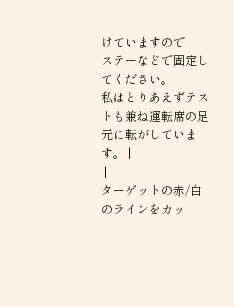けていますので
ステーなどで固定してください。
私はとりあえずテストも兼ね運転席の足元に転がしています。 |
 |
ターゲットの赤/白のラインをカッ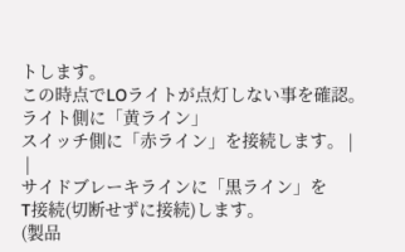トします。
この時点でLOライトが点灯しない事を確認。
ライト側に「黄ライン」
スイッチ側に「赤ライン」を接続します。 |
 |
サイドブレーキラインに「黒ライン」を
T接続(切断せずに接続)します。
(製品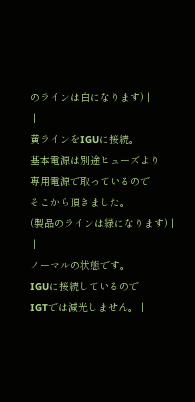のラインは白になります) |
 |
黄ラインをIGUに接続。
基本電源は別途ヒューズより
専用電源で取っているので
そこから頂きました。
(製品のラインは緑になります) |
 |
ノーマルの状態です。
IGUに接続しているので
IGTでは減光しません。 |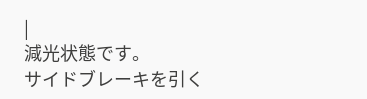|
減光状態です。
サイドブレーキを引く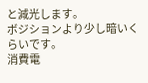と減光します。
ボジションより少し暗いくらいです。
消費電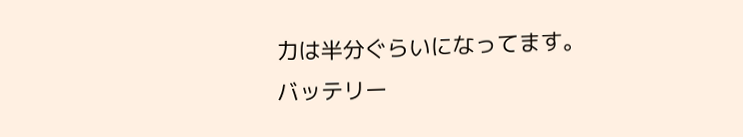力は半分ぐらいになってます。
バッテリー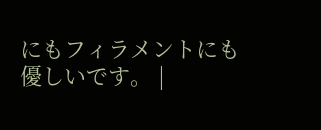にもフィラメントにも優しいです。 |